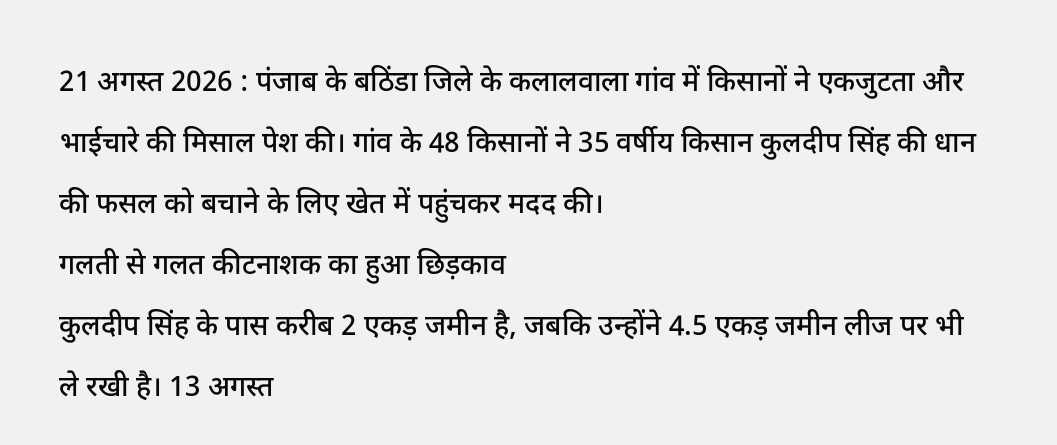21 अगस्त 2026 : पंजाब के बठिंडा जिले के कलालवाला गांव में किसानों ने एकजुटता और भाईचारे की मिसाल पेश की। गांव के 48 किसानों ने 35 वर्षीय किसान कुलदीप सिंह की धान की फसल को बचाने के लिए खेत में पहुंचकर मदद की।
गलती से गलत कीटनाशक का हुआ छिड़काव
कुलदीप सिंह के पास करीब 2 एकड़ जमीन है, जबकि उन्होंने 4.5 एकड़ जमीन लीज पर भी ले रखी है। 13 अगस्त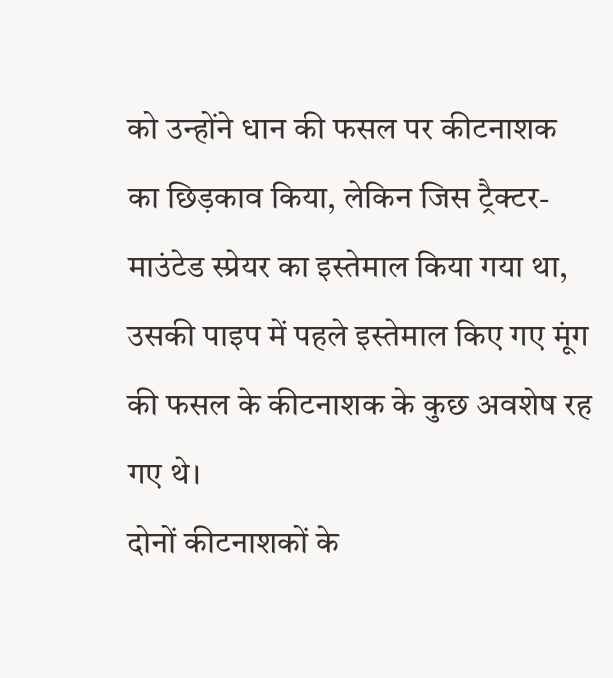को उन्होंने धान की फसल पर कीटनाशक का छिड़काव किया, लेकिन जिस ट्रैक्टर-माउंटेड स्प्रेयर का इस्तेमाल किया गया था, उसकी पाइप में पहले इस्तेमाल किए गए मूंग की फसल के कीटनाशक के कुछ अवशेष रह गए थे।
दोनों कीटनाशकों के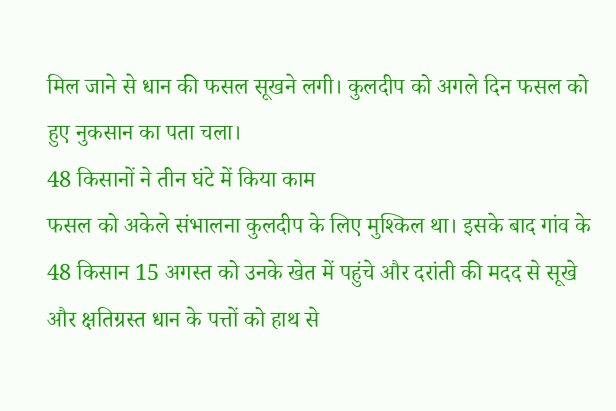मिल जाने से धान की फसल सूखने लगी। कुलदीप को अगले दिन फसल को हुए नुकसान का पता चला।
48 किसानों ने तीन घंटे में किया काम
फसल को अकेले संभालना कुलदीप के लिए मुश्किल था। इसके बाद गांव के 48 किसान 15 अगस्त को उनके खेत में पहुंचे और दरांती की मदद से सूखे और क्षतिग्रस्त धान के पत्तों को हाथ से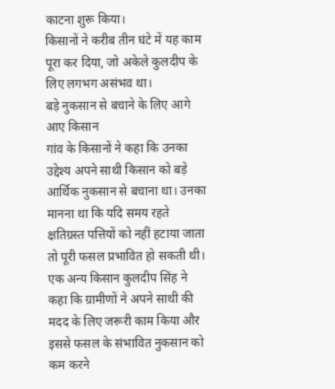काटना शुरू किया।
किसानों ने करीब तीन घंटे में यह काम पूरा कर दिया, जो अकेले कुलदीप के लिए लगभग असंभव था।
बड़े नुकसान से बचाने के लिए आगे आए किसान
गांव के किसानों ने कहा कि उनका उद्देश्य अपने साथी किसान को बड़े आर्थिक नुकसान से बचाना था। उनका मानना था कि यदि समय रहते क्षतिग्रस्त पत्तियों को नहीं हटाया जाता तो पूरी फसल प्रभावित हो सकती थी।
एक अन्य किसान कुलदीप सिंह ने कहा कि ग्रामीणों ने अपने साथी की मदद के लिए जरूरी काम किया और इससे फसल के संभावित नुकसान को कम करने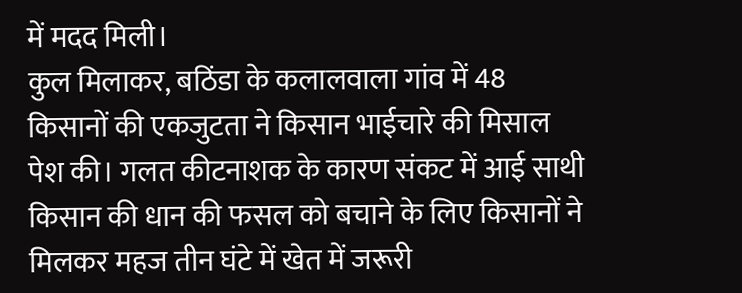में मदद मिली।
कुल मिलाकर, बठिंडा के कलालवाला गांव में 48 किसानों की एकजुटता ने किसान भाईचारे की मिसाल पेश की। गलत कीटनाशक के कारण संकट में आई साथी किसान की धान की फसल को बचाने के लिए किसानों ने मिलकर महज तीन घंटे में खेत में जरूरी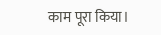काम पूरा किया।